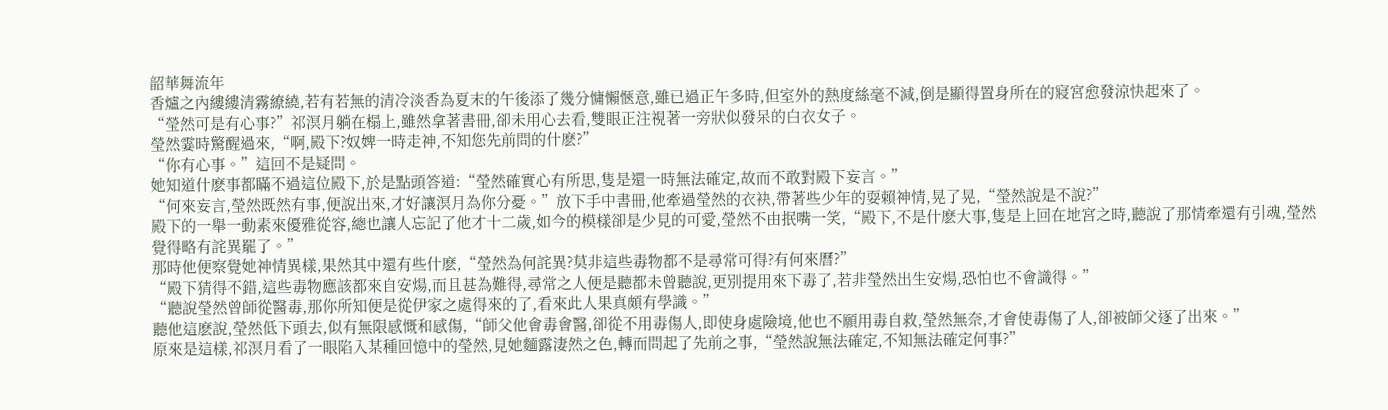韶華舞流年
香爐之內縷縷清霧繚繞,若有若無的清冷淡香為夏末的午後添了幾分慵懶愜意,雖已過正午多時,但室外的熱度絲毫不減,倒是顯得置身所在的寢宮愈發涼快起來了。
“瑩然可是有心事?”祁溟月躺在榻上,雖然拿著書冊,卻未用心去看,雙眼正注視著一旁狀似發呆的白衣女子。
瑩然霎時驚醒過來,“啊,殿下?奴婢一時走神,不知您先前問的什麽?”
“你有心事。”這回不是疑問。
她知道什麽事都瞞不過這位殿下,於是點頭答道:“瑩然確實心有所思,隻是還一時無法確定,故而不敢對殿下妄言。”
“何來妄言,瑩然既然有事,便說出來,才好讓溟月為你分憂。”放下手中書冊,他牽過瑩然的衣袂,帶著些少年的耍賴神情,晃了晃,“瑩然說是不說?”
殿下的一舉一動素來優雅從容,總也讓人忘記了他才十二歲,如今的模樣卻是少見的可愛,瑩然不由抿嘴一笑,“殿下,不是什麽大事,隻是上回在地宮之時,聽說了那情牽還有引魂,瑩然覺得略有詫異罷了。”
那時他便察覺她神情異樣,果然其中還有些什麽,“瑩然為何詫異?莫非這些毒物都不是尋常可得?有何來曆?”
“殿下猜得不錯,這些毒物應該都來自安煬,而且甚為難得,尋常之人便是聽都未曾聽說,更別提用來下毒了,若非瑩然出生安煬,恐怕也不會識得。”
“聽說瑩然曾師從醫毒,那你所知便是從伊家之處得來的了,看來此人果真頗有學識。”
聽他這麽說,瑩然低下頭去,似有無限感慨和感傷,“師父他會毒會醫,卻從不用毒傷人,即使身處險境,他也不願用毒自救,瑩然無奈,才會使毒傷了人,卻被師父逐了出來。”
原來是這樣,祁溟月看了一眼陷入某種回憶中的瑩然,見她麵露淒然之色,轉而問起了先前之事,“瑩然說無法確定,不知無法確定何事?”